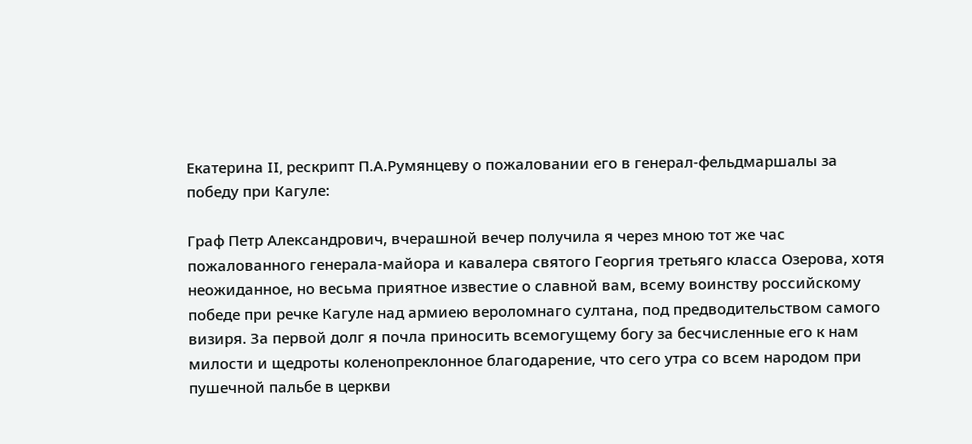Екатерина II, рескрипт П.А.Румянцеву о пожаловании его в генерал-фельдмаршалы за победу при Кагуле:

Граф Петр Александрович, вчерашной вечер получила я через мною тот же час пожалованного генерала-майора и кавалера святого Георгия третьяго класса Озерова, хотя неожиданное, но весьма приятное известие о славной вам, всему воинству российскому победе при речке Кагуле над армиею вероломнаго султана, под предводительством самого визиря. За первой долг я почла приносить всемогущему богу за бесчисленные его к нам милости и щедроты коленопреклонное благодарение, что сего утра со всем народом при пушечной пальбе в церкви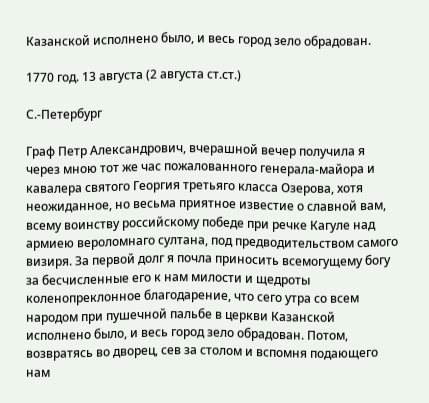Казанской исполнено было, и весь город зело обрадован.

1770 год. 13 августа (2 августа ст.ст.)

С.-Петербург

Граф Петр Александрович, вчерашной вечер получила я через мною тот же час пожалованного генерала-майора и кавалера святого Георгия третьяго класса Озерова, хотя неожиданное, но весьма приятное известие о славной вам, всему воинству российскому победе при речке Кагуле над армиею вероломнаго султана, под предводительством самого визиря. За первой долг я почла приносить всемогущему богу за бесчисленные его к нам милости и щедроты коленопреклонное благодарение, что сего утра со всем народом при пушечной пальбе в церкви Казанской исполнено было, и весь город зело обрадован. Потом, возвратясь во дворец, сев за столом и вспомня подающего нам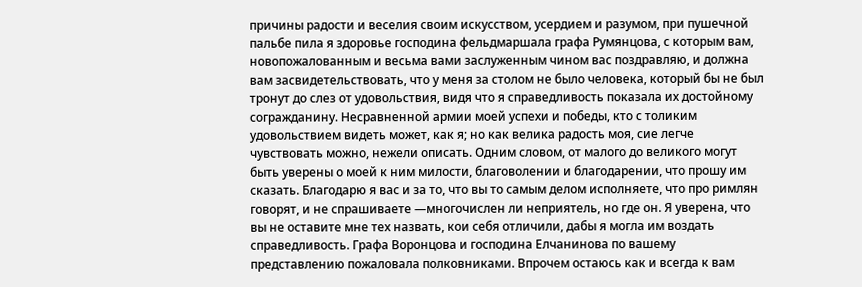причины радости и веселия своим искусством, усердием и разумом, при пушечной пальбе пила я здоровье господина фельдмаршала графа Румянцова, с которым вам, новопожалованным и весьма вами заслуженным чином вас поздравляю, и должна вам засвидетельствовать, что у меня за столом не было человека, который бы не был тронут до слез от удовольствия, видя что я справедливость показала их достойному согражданину. Несравненной армии моей успехи и победы, кто с толиким удовольствием видеть может, как я; но как велика радость моя, сие легче чувствовать можно, нежели описать. Одним словом, от малого до великого могут быть уверены о моей к ним милости, благоволении и благодарении, что прошу им сказать. Благодарю я вас и за то, что вы то самым делом исполняете, что про римлян говорят, и не спрашиваете —многочислен ли неприятель, но где он. Я уверена, что вы не оставите мне тех назвать, кои себя отличили, дабы я могла им воздать справедливость. Графа Воронцова и господина Елчанинова по вашему представлению пожаловала полковниками. Впрочем остаюсь как и всегда к вам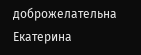доброжелательна
Екатерина